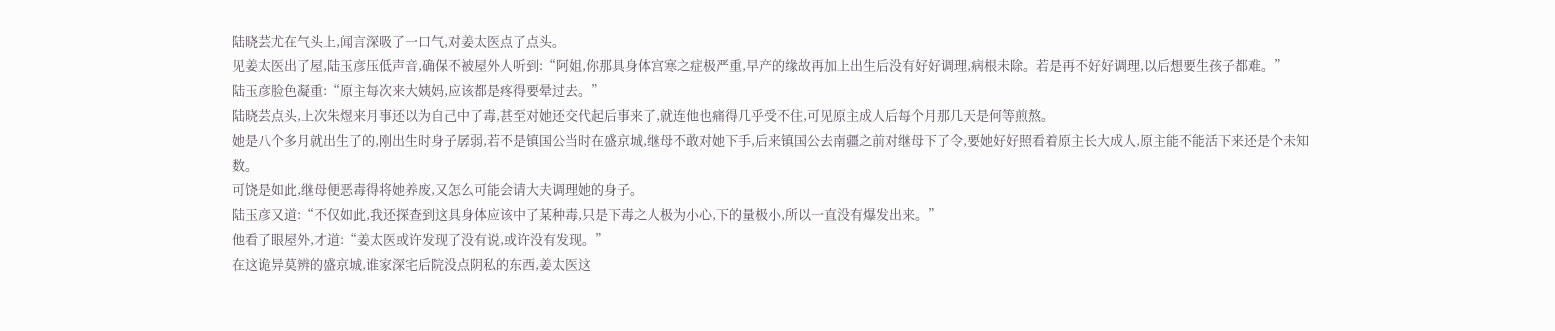陆晓芸尤在气头上,闻言深吸了一口气,对姜太医点了点头。
见姜太医出了屋,陆玉彦压低声音,确保不被屋外人听到:“阿姐,你那具身体宫寒之症极严重,早产的缘故再加上出生后没有好好调理,病根未除。若是再不好好调理,以后想要生孩子都难。”
陆玉彦脸色凝重:“原主每次来大姨妈,应该都是疼得要晕过去。”
陆晓芸点头,上次朱煜来月事还以为自己中了毒,甚至对她还交代起后事来了,就连他也痛得几乎受不住,可见原主成人后每个月那几天是何等煎熬。
她是八个多月就出生了的,刚出生时身子孱弱,若不是镇国公当时在盛京城,继母不敢对她下手,后来镇国公去南疆之前对继母下了令,要她好好照看着原主长大成人,原主能不能活下来还是个未知数。
可饶是如此,继母便恶毒得将她养废,又怎么可能会请大夫调理她的身子。
陆玉彦又道:“不仅如此,我还探查到这具身体应该中了某种毒,只是下毒之人极为小心,下的量极小,所以一直没有爆发出来。”
他看了眼屋外,才道:“姜太医或许发现了没有说,或许没有发现。”
在这诡异莫辨的盛京城,谁家深宅后院没点阴私的东西,姜太医这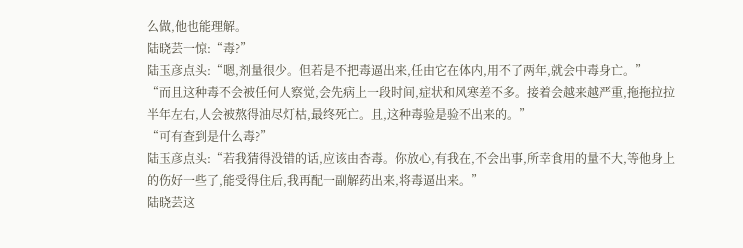么做,他也能理解。
陆晓芸一惊:“毒?”
陆玉彦点头:“嗯,剂量很少。但若是不把毒逼出来,任由它在体内,用不了两年,就会中毒身亡。”
“而且这种毒不会被任何人察觉,会先病上一段时间,症状和风寒差不多。接着会越来越严重,拖拖拉拉半年左右,人会被熬得油尽灯枯,最终死亡。且,这种毒验是验不出来的。”
“可有查到是什么毒?”
陆玉彦点头:“若我猜得没错的话,应该由杏毒。你放心,有我在,不会出事,所幸食用的量不大,等他身上的伤好一些了,能受得住后,我再配一副解药出来,将毒逼出来。”
陆晓芸这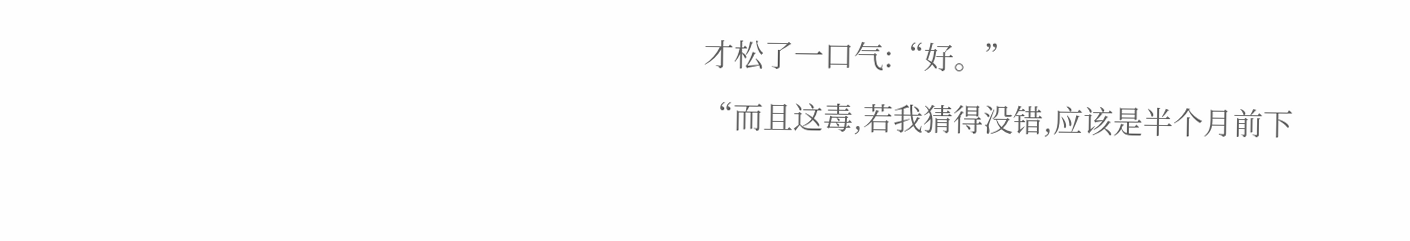才松了一口气:“好。”
“而且这毒,若我猜得没错,应该是半个月前下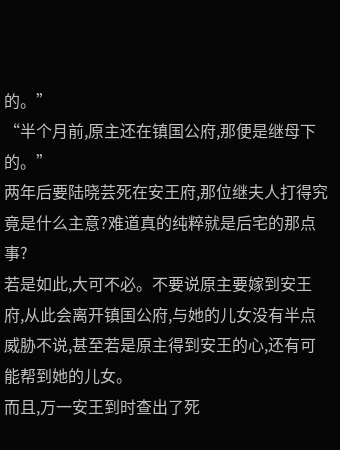的。”
“半个月前,原主还在镇国公府,那便是继母下的。”
两年后要陆晓芸死在安王府,那位继夫人打得究竟是什么主意?难道真的纯粹就是后宅的那点事?
若是如此,大可不必。不要说原主要嫁到安王府,从此会离开镇国公府,与她的儿女没有半点威胁不说,甚至若是原主得到安王的心,还有可能帮到她的儿女。
而且,万一安王到时查出了死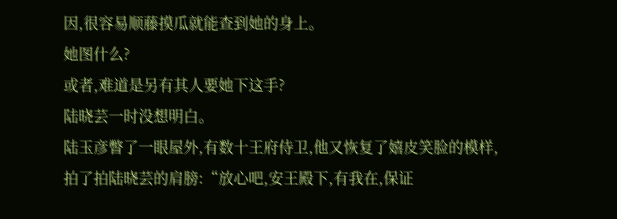因,很容易顺藤摸瓜就能查到她的身上。
她图什么?
或者,难道是另有其人要她下这手?
陆晓芸一时没想明白。
陆玉彦瞥了一眼屋外,有数十王府侍卫,他又恢复了嬉皮笑脸的模样,拍了拍陆晓芸的肩膀:“放心吧,安王殿下,有我在,保证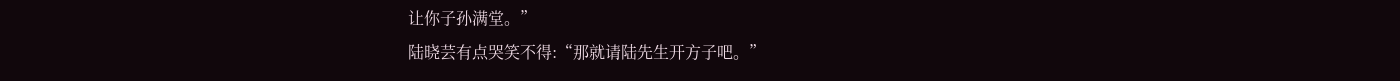让你子孙满堂。”
陆晓芸有点哭笑不得:“那就请陆先生开方子吧。”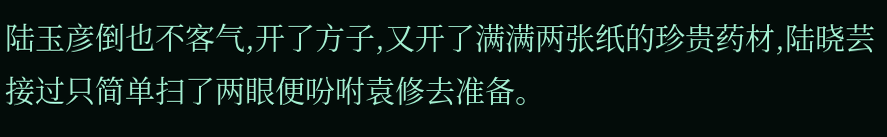陆玉彦倒也不客气,开了方子,又开了满满两张纸的珍贵药材,陆晓芸接过只简单扫了两眼便吩咐袁修去准备。